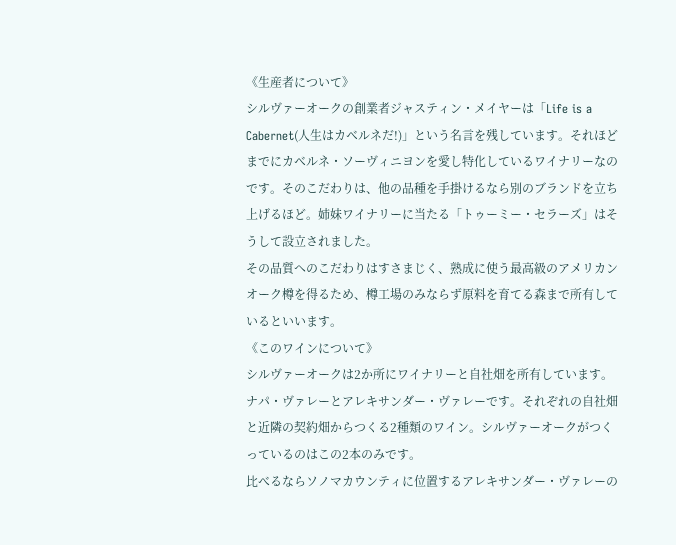《生産者について》
シルヴァーオークの創業者ジャスティン・メイヤーは「Life is a Cabernet(人生はカベルネだ!)」という名言を残しています。それほどまでにカベルネ・ソーヴィニヨンを愛し特化しているワイナリーなのです。そのこだわりは、他の品種を手掛けるなら別のブランドを立ち上げるほど。姉妹ワイナリーに当たる「トゥーミー・セラーズ」はそうして設立されました。
その品質へのこだわりはすさまじく、熟成に使う最高級のアメリカンオーク樽を得るため、樽工場のみならず原料を育てる森まで所有しているといいます。
《このワインについて》
シルヴァーオークは2か所にワイナリーと自社畑を所有しています。ナパ・ヴァレーとアレキサンダー・ヴァレーです。それぞれの自社畑と近隣の契約畑からつくる2種類のワイン。シルヴァーオークがつくっているのはこの2本のみです。
比べるならソノマカウンティに位置するアレキサンダー・ヴァレーの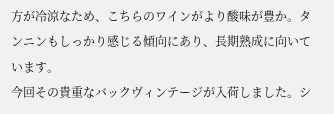方が冷涼なため、こちらのワインがより酸味が豊か。タンニンもしっかり感じる傾向にあり、長期熟成に向いています。
今回その貴重なバックヴィンテージが入荷しました。シ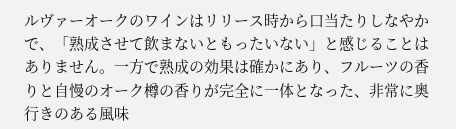ルヴァーオークのワインはリリース時から口当たりしなやかで、「熟成させて飲まないともったいない」と感じることはありません。一方で熟成の効果は確かにあり、フルーツの香りと自慢のオーク樽の香りが完全に一体となった、非常に奥行きのある風味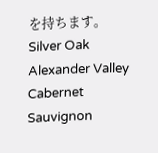を持ちます。
Silver Oak Alexander Valley Cabernet Sauvignon